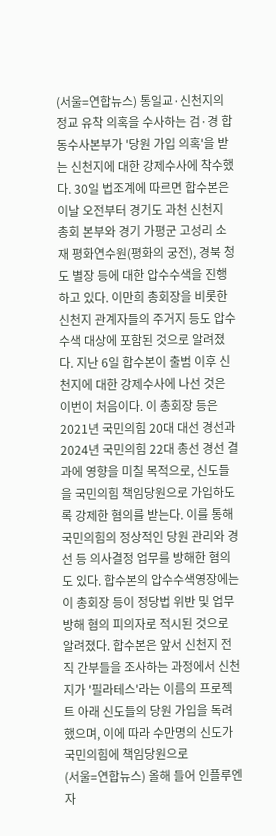(서울=연합뉴스) 통일교·신천지의 정교 유착 의혹을 수사하는 검·경 합동수사본부가 '당원 가입 의혹'을 받는 신천지에 대한 강제수사에 착수했다. 30일 법조계에 따르면 합수본은 이날 오전부터 경기도 과천 신천지 총회 본부와 경기 가평군 고성리 소재 평화연수원(평화의 궁전), 경북 청도 별장 등에 대한 압수수색을 진행하고 있다. 이만희 총회장을 비롯한 신천지 관계자들의 주거지 등도 압수수색 대상에 포함된 것으로 알려졌다. 지난 6일 합수본이 출범 이후 신천지에 대한 강제수사에 나선 것은 이번이 처음이다. 이 총회장 등은 2021년 국민의힘 20대 대선 경선과 2024년 국민의힘 22대 총선 경선 결과에 영향을 미칠 목적으로, 신도들을 국민의힘 책임당원으로 가입하도록 강제한 혐의를 받는다. 이를 통해 국민의힘의 정상적인 당원 관리와 경선 등 의사결정 업무를 방해한 혐의도 있다. 합수본의 압수수색영장에는 이 총회장 등이 정당법 위반 및 업무방해 혐의 피의자로 적시된 것으로 알려졌다. 합수본은 앞서 신천지 전직 간부들을 조사하는 과정에서 신천지가 '필라테스'라는 이름의 프로젝트 아래 신도들의 당원 가입을 독려했으며, 이에 따라 수만명의 신도가 국민의힘에 책임당원으로
(서울=연합뉴스) 올해 들어 인플루엔자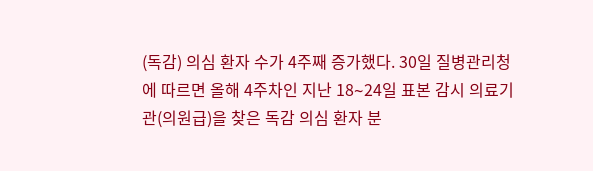(독감) 의심 환자 수가 4주째 증가했다. 30일 질병관리청에 따르면 올해 4주차인 지난 18∼24일 표본 감시 의료기관(의원급)을 찾은 독감 의심 환자 분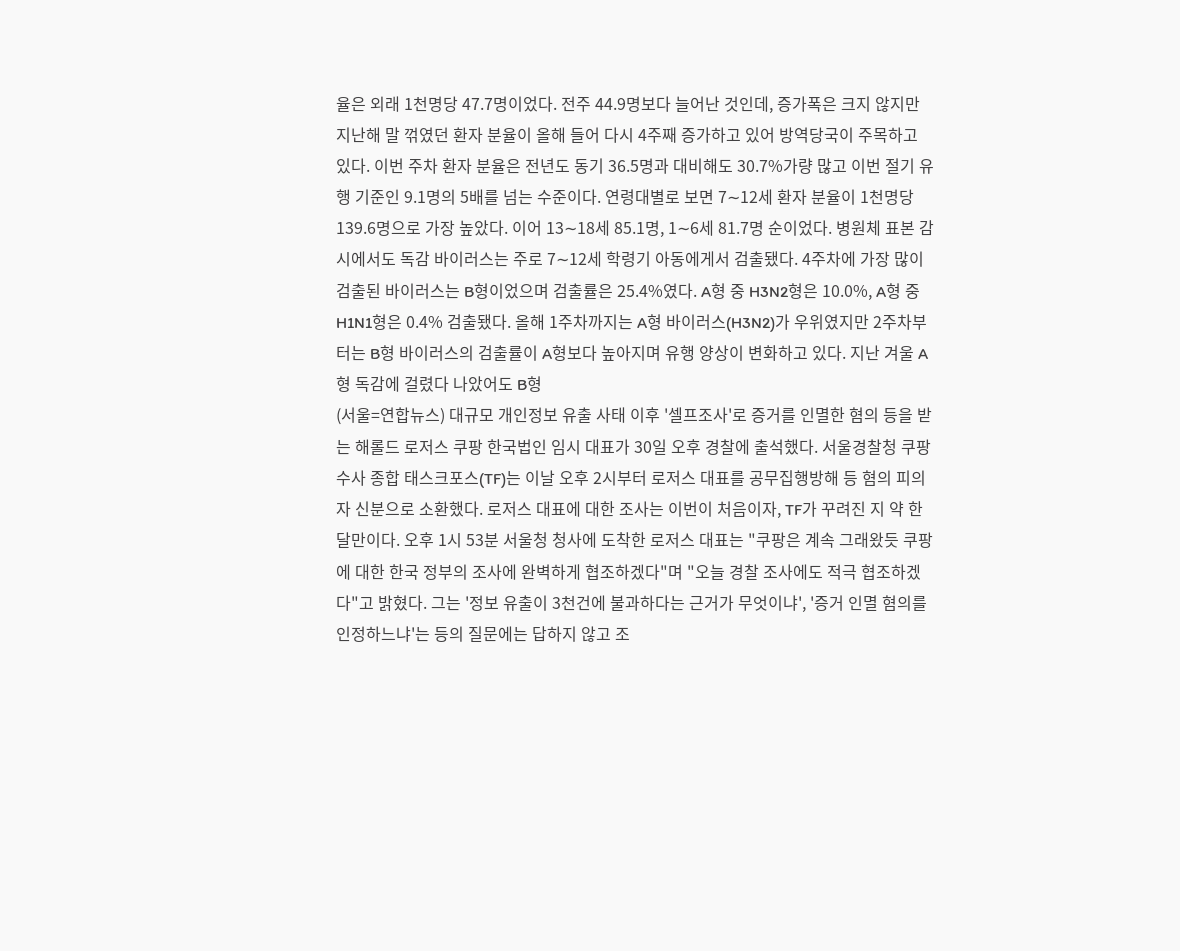율은 외래 1천명당 47.7명이었다. 전주 44.9명보다 늘어난 것인데, 증가폭은 크지 않지만 지난해 말 꺾였던 환자 분율이 올해 들어 다시 4주째 증가하고 있어 방역당국이 주목하고 있다. 이번 주차 환자 분율은 전년도 동기 36.5명과 대비해도 30.7%가량 많고 이번 절기 유행 기준인 9.1명의 5배를 넘는 수준이다. 연령대별로 보면 7∼12세 환자 분율이 1천명당 139.6명으로 가장 높았다. 이어 13∼18세 85.1명, 1∼6세 81.7명 순이었다. 병원체 표본 감시에서도 독감 바이러스는 주로 7∼12세 학령기 아동에게서 검출됐다. 4주차에 가장 많이 검출된 바이러스는 B형이었으며 검출률은 25.4%였다. A형 중 H3N2형은 10.0%, A형 중 H1N1형은 0.4% 검출됐다. 올해 1주차까지는 A형 바이러스(H3N2)가 우위였지만 2주차부터는 B형 바이러스의 검출률이 A형보다 높아지며 유행 양상이 변화하고 있다. 지난 겨울 A형 독감에 걸렸다 나았어도 B형
(서울=연합뉴스) 대규모 개인정보 유출 사태 이후 '셀프조사'로 증거를 인멸한 혐의 등을 받는 해롤드 로저스 쿠팡 한국법인 임시 대표가 30일 오후 경찰에 출석했다. 서울경찰청 쿠팡 수사 종합 태스크포스(TF)는 이날 오후 2시부터 로저스 대표를 공무집행방해 등 혐의 피의자 신분으로 소환했다. 로저스 대표에 대한 조사는 이번이 처음이자, TF가 꾸려진 지 약 한 달만이다. 오후 1시 53분 서울청 청사에 도착한 로저스 대표는 "쿠팡은 계속 그래왔듯 쿠팡에 대한 한국 정부의 조사에 완벽하게 협조하겠다"며 "오늘 경찰 조사에도 적극 협조하겠다"고 밝혔다. 그는 '정보 유출이 3천건에 불과하다는 근거가 무엇이냐', '증거 인멸 혐의를 인정하느냐'는 등의 질문에는 답하지 않고 조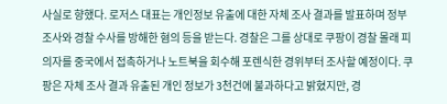사실로 향했다. 로저스 대표는 개인정보 유출에 대한 자체 조사 결과를 발표하며 정부 조사와 경찰 수사를 방해한 혐의 등을 받는다. 경찰은 그를 상대로 쿠팡이 경찰 몰래 피의자를 중국에서 접촉하거나 노트북을 회수해 포렌식한 경위부터 조사할 예정이다. 쿠팡은 자체 조사 결과 유출된 개인 정보가 3천건에 불과하다고 밝혔지만, 경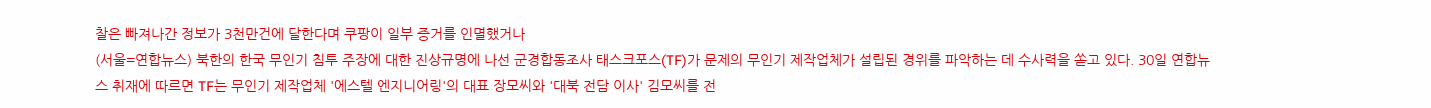찰은 빠져나간 정보가 3천만건에 달한다며 쿠팡이 일부 증거를 인멸했거나
(서울=연합뉴스) 북한의 한국 무인기 침투 주장에 대한 진상규명에 나선 군경합동조사 태스크포스(TF)가 문제의 무인기 제작업체가 설립된 경위를 파악하는 데 수사력을 쏟고 있다. 30일 연합뉴스 취재에 따르면 TF는 무인기 제작업체 '에스텔 엔지니어링'의 대표 장모씨와 '대북 전담 이사' 김모씨를 전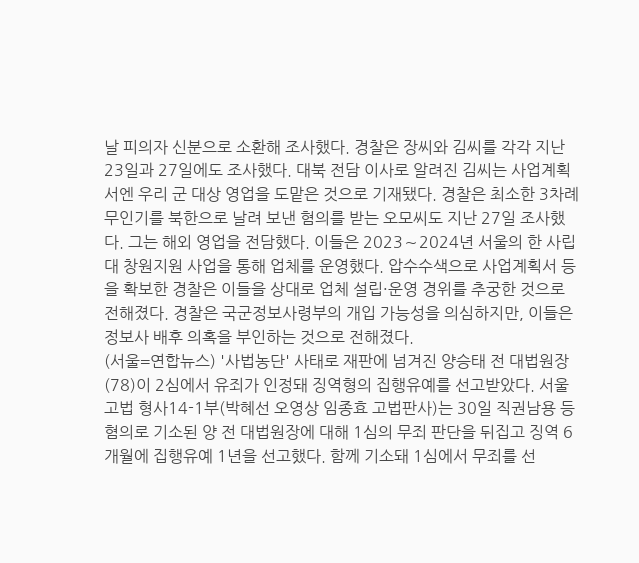날 피의자 신분으로 소환해 조사했다. 경찰은 장씨와 김씨를 각각 지난 23일과 27일에도 조사했다. 대북 전담 이사로 알려진 김씨는 사업계획서엔 우리 군 대상 영업을 도맡은 것으로 기재됐다. 경찰은 최소한 3차례 무인기를 북한으로 날려 보낸 혐의를 받는 오모씨도 지난 27일 조사했다. 그는 해외 영업을 전담했다. 이들은 2023∼2024년 서울의 한 사립대 창원지원 사업을 통해 업체를 운영했다. 압수수색으로 사업계획서 등을 확보한 경찰은 이들을 상대로 업체 설립·운영 경위를 추궁한 것으로 전해졌다. 경찰은 국군정보사령부의 개입 가능성을 의심하지만, 이들은 정보사 배후 의혹을 부인하는 것으로 전해졌다.
(서울=연합뉴스) '사법농단' 사태로 재판에 넘겨진 양승태 전 대법원장(78)이 2심에서 유죄가 인정돼 징역형의 집행유예를 선고받았다. 서울고법 형사14-1부(박혜선 오영상 임종효 고법판사)는 30일 직권남용 등 혐의로 기소된 양 전 대법원장에 대해 1심의 무죄 판단을 뒤집고 징역 6개월에 집행유예 1년을 선고했다. 함께 기소돼 1심에서 무죄를 선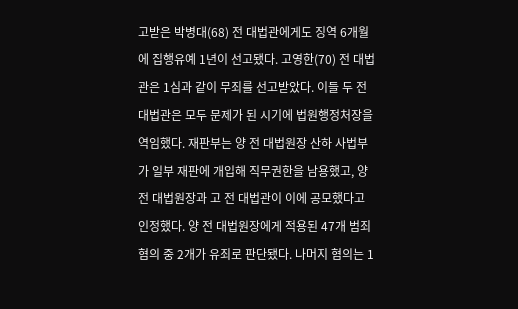고받은 박병대(68) 전 대법관에게도 징역 6개월에 집행유예 1년이 선고됐다. 고영한(70) 전 대법관은 1심과 같이 무죄를 선고받았다. 이들 두 전 대법관은 모두 문제가 된 시기에 법원행정처장을 역임했다. 재판부는 양 전 대법원장 산하 사법부가 일부 재판에 개입해 직무권한을 남용했고, 양 전 대법원장과 고 전 대법관이 이에 공모했다고 인정했다. 양 전 대법원장에게 적용된 47개 범죄 혐의 중 2개가 유죄로 판단됐다. 나머지 혐의는 1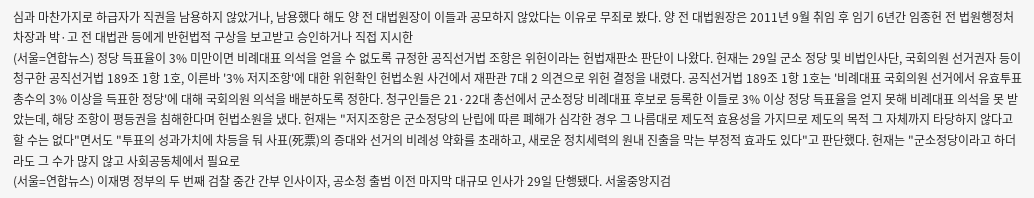심과 마찬가지로 하급자가 직권을 남용하지 않았거나, 남용했다 해도 양 전 대법원장이 이들과 공모하지 않았다는 이유로 무죄로 봤다. 양 전 대법원장은 2011년 9월 취임 후 임기 6년간 임종헌 전 법원행정처 차장과 박·고 전 대법관 등에게 반헌법적 구상을 보고받고 승인하거나 직접 지시한
(서울=연합뉴스) 정당 득표율이 3% 미만이면 비례대표 의석을 얻을 수 없도록 규정한 공직선거법 조항은 위헌이라는 헌법재판소 판단이 나왔다. 헌재는 29일 군소 정당 및 비법인사단, 국회의원 선거권자 등이 청구한 공직선거법 189조 1항 1호, 이른바 '3% 저지조항'에 대한 위헌확인 헌법소원 사건에서 재판관 7대 2 의견으로 위헌 결정을 내렸다. 공직선거법 189조 1항 1호는 '비례대표 국회의원 선거에서 유효투표 총수의 3% 이상을 득표한 정당'에 대해 국회의원 의석을 배분하도록 정한다. 청구인들은 21·22대 총선에서 군소정당 비례대표 후보로 등록한 이들로 3% 이상 정당 득표율을 얻지 못해 비례대표 의석을 못 받았는데, 해당 조항이 평등권을 침해한다며 헌법소원을 냈다. 헌재는 "저지조항은 군소정당의 난립에 따른 폐해가 심각한 경우 그 나름대로 제도적 효용성을 가지므로 제도의 목적 그 자체까지 타당하지 않다고 할 수는 없다"면서도 "투표의 성과가치에 차등을 둬 사표(死票)의 증대와 선거의 비례성 약화를 초래하고, 새로운 정치세력의 원내 진출을 막는 부정적 효과도 있다"고 판단했다. 헌재는 "군소정당이라고 하더라도 그 수가 많지 않고 사회공동체에서 필요로
(서울=연합뉴스) 이재명 정부의 두 번째 검찰 중간 간부 인사이자, 공소청 출범 이전 마지막 대규모 인사가 29일 단행됐다. 서울중앙지검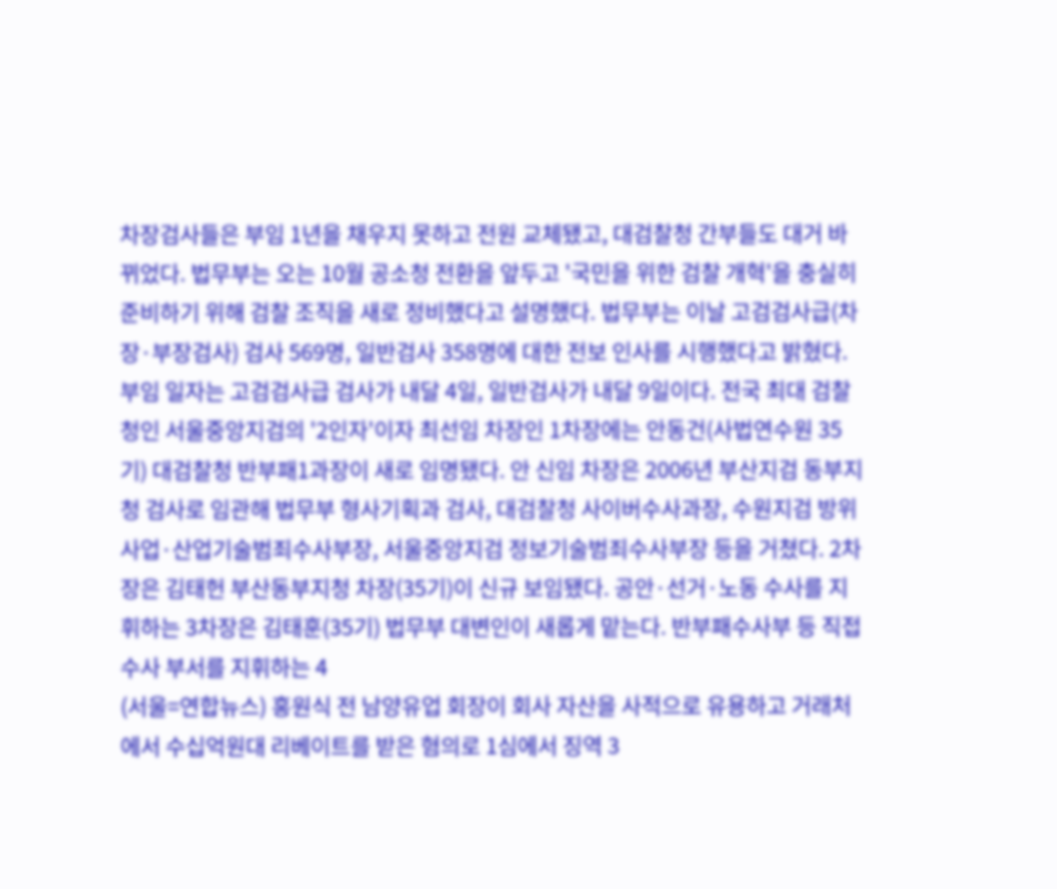차장검사들은 부임 1년을 채우지 못하고 전원 교체됐고, 대검찰청 간부들도 대거 바뀌었다. 법무부는 오는 10월 공소청 전환을 앞두고 '국민을 위한 검찰 개혁'을 충실히 준비하기 위해 검찰 조직을 새로 정비했다고 설명했다. 법무부는 이날 고검검사급(차장·부장검사) 검사 569명, 일반검사 358명에 대한 전보 인사를 시행했다고 밝혔다. 부임 일자는 고검검사급 검사가 내달 4일, 일반검사가 내달 9일이다. 전국 최대 검찰청인 서울중앙지검의 '2인자'이자 최선임 차장인 1차장에는 안동건(사법연수원 35기) 대검찰청 반부패1과장이 새로 임명됐다. 안 신임 차장은 2006년 부산지검 동부지청 검사로 임관해 법무부 형사기획과 검사, 대검찰청 사이버수사과장, 수원지검 방위사업·산업기술범죄수사부장, 서울중앙지검 정보기술범죄수사부장 등을 거쳤다. 2차장은 김태헌 부산동부지청 차장(35기)이 신규 보임됐다. 공안·선거·노동 수사를 지휘하는 3차장은 김태훈(35기) 법무부 대변인이 새롭게 맡는다. 반부패수사부 등 직접 수사 부서를 지휘하는 4
(서울=연합뉴스) 홍원식 전 남양유업 회장이 회사 자산을 사적으로 유용하고 거래처에서 수십억원대 리베이트를 받은 혐의로 1심에서 징역 3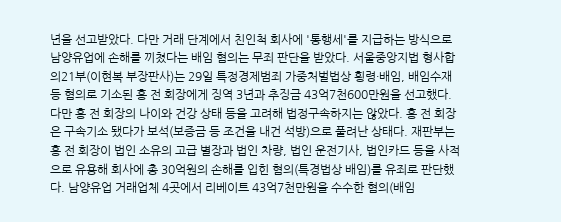년을 선고받았다. 다만 거래 단계에서 친인척 회사에 '통행세'를 지급하는 방식으로 남양유업에 손해를 끼쳤다는 배임 혐의는 무죄 판단을 받았다. 서울중앙지법 형사합의21부(이현복 부장판사)는 29일 특정경제범죄 가중처벌법상 횡령·배임, 배임수재 등 혐의로 기소된 홍 전 회장에게 징역 3년과 추징금 43억7천600만원을 선고했다. 다만 홍 전 회장의 나이와 건강 상태 등을 고려해 법정구속하지는 않았다. 홍 전 회장은 구속기소 됐다가 보석(보증금 등 조건을 내건 석방)으로 풀려난 상태다. 재판부는 홍 전 회장이 법인 소유의 고급 별장과 법인 차량, 법인 운전기사, 법인카드 등을 사적으로 유용해 회사에 총 30억원의 손해를 입힌 혐의(특경법상 배임)를 유죄로 판단했다. 남양유업 거래업체 4곳에서 리베이트 43억7천만원을 수수한 혐의(배임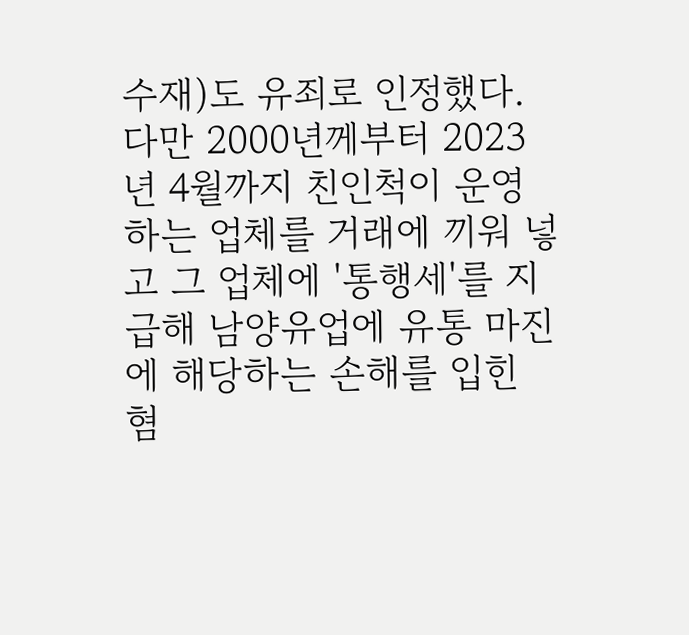수재)도 유죄로 인정했다. 다만 2000년께부터 2023년 4월까지 친인척이 운영하는 업체를 거래에 끼워 넣고 그 업체에 '통행세'를 지급해 남양유업에 유통 마진에 해당하는 손해를 입힌 혐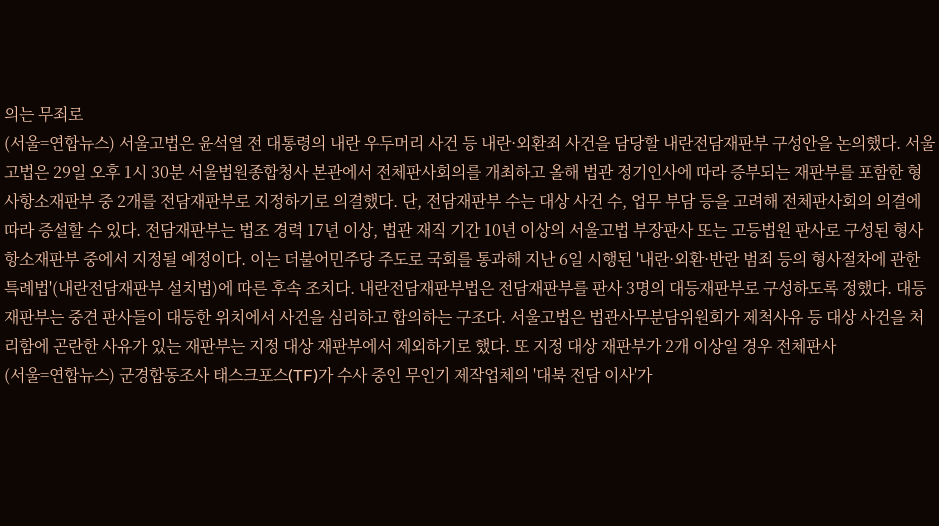의는 무죄로
(서울=연합뉴스) 서울고법은 윤석열 전 대통령의 내란 우두머리 사건 등 내란·외환죄 사건을 담당할 내란전담재판부 구성안을 논의했다. 서울고법은 29일 오후 1시 30분 서울법원종합청사 본관에서 전체판사회의를 개최하고 올해 법관 정기인사에 따라 증부되는 재판부를 포함한 형사항소재판부 중 2개를 전담재판부로 지정하기로 의결했다. 단, 전담재판부 수는 대상 사건 수, 업무 부담 등을 고려해 전체판사회의 의결에 따라 증설할 수 있다. 전담재판부는 법조 경력 17년 이상, 법관 재직 기간 10년 이상의 서울고법 부장판사 또는 고등법원 판사로 구성된 형사항소재판부 중에서 지정될 예정이다. 이는 더불어민주당 주도로 국회를 통과해 지난 6일 시행된 '내란·외환·반란 범죄 등의 형사절차에 관한 특례법'(내란전담재판부 설치법)에 따른 후속 조치다. 내란전담재판부법은 전담재판부를 판사 3명의 대등재판부로 구성하도록 정했다. 대등재판부는 중견 판사들이 대등한 위치에서 사건을 심리하고 합의하는 구조다. 서울고법은 법관사무분담위원회가 제척사유 등 대상 사건을 처리함에 곤란한 사유가 있는 재판부는 지정 대상 재판부에서 제외하기로 했다. 또 지정 대상 재판부가 2개 이상일 경우 전체판사
(서울=연합뉴스) 군경합동조사 태스크포스(TF)가 수사 중인 무인기 제작업체의 '대북 전담 이사'가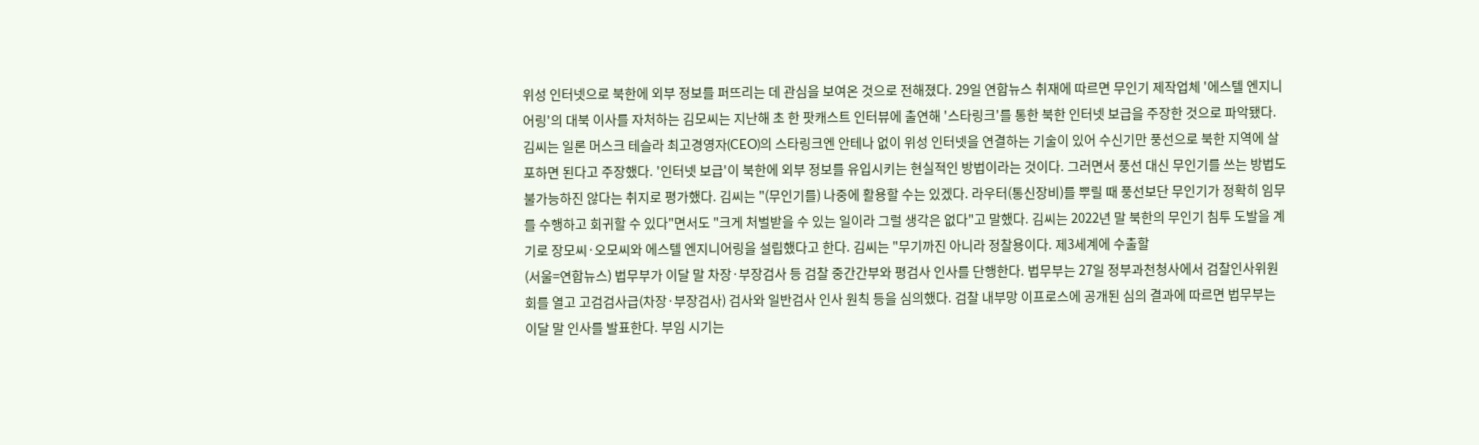위성 인터넷으로 북한에 외부 정보를 퍼뜨리는 데 관심을 보여온 것으로 전해졌다. 29일 연합뉴스 취재에 따르면 무인기 제작업체 '에스텔 엔지니어링'의 대북 이사를 자처하는 김모씨는 지난해 초 한 팟캐스트 인터뷰에 출연해 '스타링크'를 통한 북한 인터넷 보급을 주장한 것으로 파악됐다. 김씨는 일론 머스크 테슬라 최고경영자(CEO)의 스타링크엔 안테나 없이 위성 인터넷을 연결하는 기술이 있어 수신기만 풍선으로 북한 지역에 살포하면 된다고 주장했다. '인터넷 보급'이 북한에 외부 정보를 유입시키는 현실적인 방법이라는 것이다. 그러면서 풍선 대신 무인기를 쓰는 방법도 불가능하진 않다는 취지로 평가했다. 김씨는 "(무인기를) 나중에 활용할 수는 있겠다. 라우터(통신장비)를 뿌릴 때 풍선보단 무인기가 정확히 임무를 수행하고 회귀할 수 있다"면서도 "크게 처벌받을 수 있는 일이라 그럴 생각은 없다"고 말했다. 김씨는 2022년 말 북한의 무인기 침투 도발을 계기로 장모씨·오모씨와 에스텔 엔지니어링을 설립했다고 한다. 김씨는 "무기까진 아니라 정찰용이다. 제3세계에 수출할
(서울=연합뉴스) 법무부가 이달 말 차장·부장검사 등 검찰 중간간부와 평검사 인사를 단행한다. 법무부는 27일 정부과천청사에서 검찰인사위원회를 열고 고검검사급(차장·부장검사) 검사와 일반검사 인사 원칙 등을 심의했다. 검찰 내부망 이프로스에 공개된 심의 결과에 따르면 법무부는 이달 말 인사를 발표한다. 부임 시기는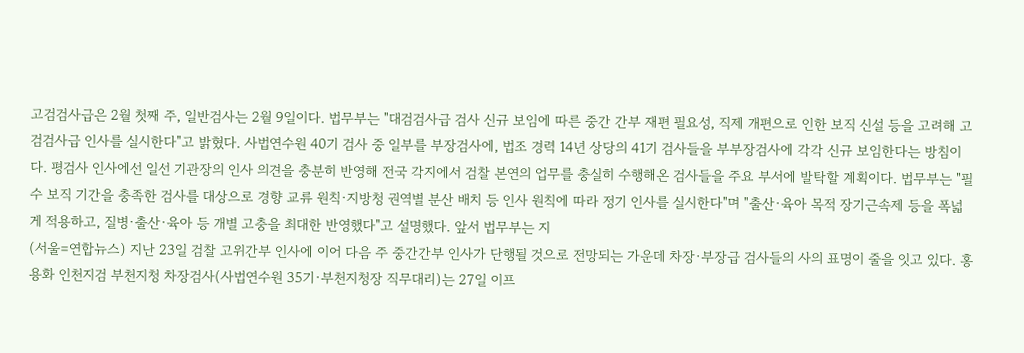고검검사급은 2월 첫째 주, 일반검사는 2월 9일이다. 법무부는 "대검검사급 검사 신규 보임에 따른 중간 간부 재편 필요성, 직제 개편으로 인한 보직 신설 등을 고려해 고검검사급 인사를 실시한다"고 밝혔다. 사법연수원 40기 검사 중 일부를 부장검사에, 법조 경력 14년 상당의 41기 검사들을 부부장검사에 각각 신규 보임한다는 방침이다. 평검사 인사에선 일선 기관장의 인사 의견을 충분히 반영해 전국 각지에서 검찰 본연의 업무를 충실히 수행해온 검사들을 주요 부서에 발탁할 계획이다. 법무부는 "필수 보직 기간을 충족한 검사를 대상으로 경향 교류 원칙·지방청 권역별 분산 배치 등 인사 원칙에 따라 정기 인사를 실시한다"며 "출산·육아 목적 장기근속제 등을 폭넓게 적용하고, 질병·출산·육아 등 개별 고충을 최대한 반영했다"고 설명했다. 앞서 법무부는 지
(서울=연합뉴스) 지난 23일 검찰 고위간부 인사에 이어 다음 주 중간간부 인사가 단행될 것으로 전망되는 가운데 차장·부장급 검사들의 사의 표명이 줄을 잇고 있다. 홍용화 인천지검 부천지청 차장검사(사법연수원 35기·부천지청장 직무대리)는 27일 이프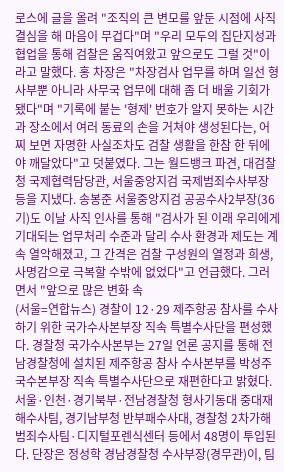로스에 글을 올려 "조직의 큰 변모를 앞둔 시점에 사직 결심을 해 마음이 무겁다"며 "우리 모두의 집단지성과 협업을 통해 검찰은 움직여왔고 앞으로도 그럴 것"이라고 말했다. 홍 차장은 "차장검사 업무를 하며 일선 형사부뿐 아니라 사무국 업무에 대해 좀 더 배울 기회가 됐다"며 "기록에 붙는 '형제' 번호가 알지 못하는 시간과 장소에서 여러 동료의 손을 거쳐야 생성된다는, 어찌 보면 자명한 사실조차도 검찰 생활을 한참 한 뒤에야 깨달았다"고 덧붙였다. 그는 월드뱅크 파견, 대검찰청 국제협력담당관, 서울중앙지검 국제범죄수사부장 등을 지냈다. 송봉준 서울중앙지검 공공수사2부장(36기)도 이날 사직 인사를 통해 "검사가 된 이래 우리에게 기대되는 업무처리 수준과 달리 수사 환경과 제도는 계속 열악해졌고, 그 간격은 검찰 구성원의 열정과 희생, 사명감으로 극복할 수밖에 없었다"고 언급했다. 그러면서 "앞으로 많은 변화 속
(서울=연합뉴스) 경찰이 12·29 제주항공 참사를 수사하기 위한 국가수사본부장 직속 특별수사단을 편성했다. 경찰청 국가수사본부는 27일 언론 공지를 통해 전남경찰청에 설치된 제주항공 참사 수사본부를 박성주 국수본부장 직속 특별수사단으로 재편한다고 밝혔다. 서울·인천·경기북부·전남경찰청 형사기동대 중대재해수사팀, 경기남부청 반부패수사대, 경찰청 2차가해범죄수사팀·디지털포렌식센터 등에서 48명이 투입된다. 단장은 정성학 경남경찰청 수사부장(경무관)이, 팀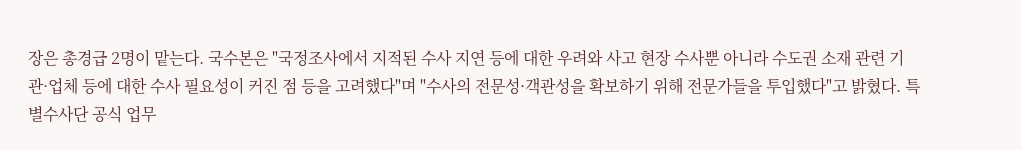장은 총경급 2명이 맡는다. 국수본은 "국정조사에서 지적된 수사 지연 등에 대한 우려와 사고 현장 수사뿐 아니라 수도권 소재 관련 기관·업체 등에 대한 수사 필요성이 커진 점 등을 고려했다"며 "수사의 전문성·객관성을 확보하기 위해 전문가들을 투입했다"고 밝혔다. 특별수사단 공식 업무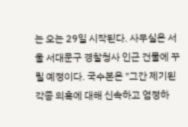는 오는 29일 시작된다. 사무실은 서울 서대문구 경찰청사 인근 건물에 꾸릴 예정이다. 국수본은 "그간 제기된 각종 의혹에 대해 신속하고 엄정하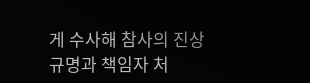게 수사해 참사의 진상규명과 책임자 처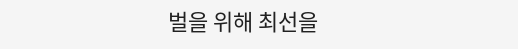벌을 위해 최선을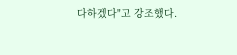다하겠다"고 강조했다.